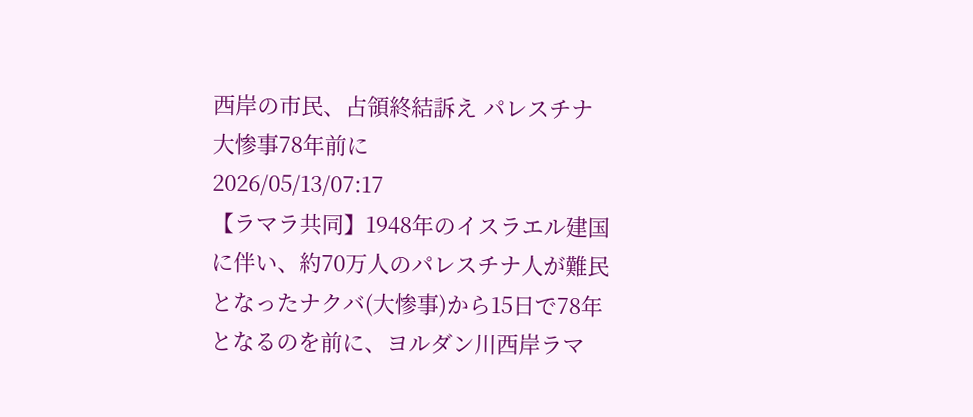西岸の市民、占領終結訴え パレスチナ大惨事78年前に
2026/05/13/07:17
【ラマラ共同】1948年のイスラエル建国に伴い、約70万人のパレスチナ人が難民となったナクバ(大惨事)から15日で78年となるのを前に、ヨルダン川西岸ラマ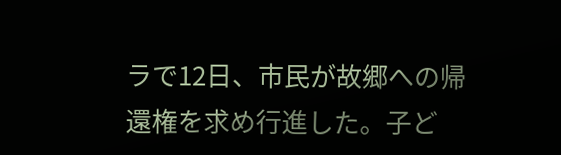ラで12日、市民が故郷への帰還権を求め行進した。子ど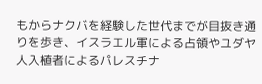もからナクバを経験した世代までが目抜き通りを歩き、イスラエル軍による占領やユダヤ人入植者によるパレスチナ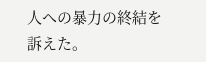人への暴力の終結を訴えた。